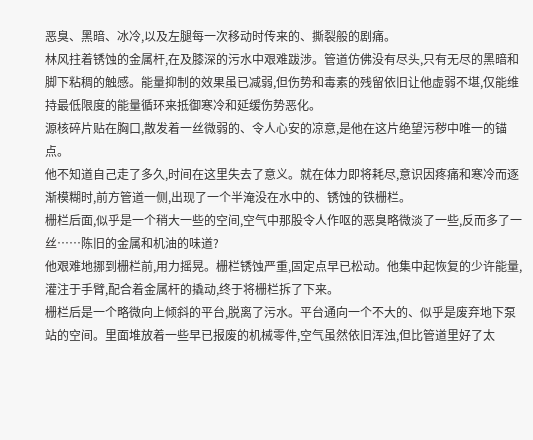恶臭、黑暗、冰冷,以及左腿每一次移动时传来的、撕裂般的剧痛。
林风拄着锈蚀的金属杆,在及膝深的污水中艰难跋涉。管道仿佛没有尽头,只有无尽的黑暗和脚下粘稠的触感。能量抑制的效果虽已减弱,但伤势和毒素的残留依旧让他虚弱不堪,仅能维持最低限度的能量循环来抵御寒冷和延缓伤势恶化。
源核碎片贴在胸口,散发着一丝微弱的、令人心安的凉意,是他在这片绝望污秽中唯一的锚点。
他不知道自己走了多久,时间在这里失去了意义。就在体力即将耗尽,意识因疼痛和寒冷而逐渐模糊时,前方管道一侧,出现了一个半淹没在水中的、锈蚀的铁栅栏。
栅栏后面,似乎是一个稍大一些的空间,空气中那股令人作呕的恶臭略微淡了一些,反而多了一丝……陈旧的金属和机油的味道?
他艰难地挪到栅栏前,用力摇晃。栅栏锈蚀严重,固定点早已松动。他集中起恢复的少许能量,灌注于手臂,配合着金属杆的撬动,终于将栅栏拆了下来。
栅栏后是一个略微向上倾斜的平台,脱离了污水。平台通向一个不大的、似乎是废弃地下泵站的空间。里面堆放着一些早已报废的机械零件,空气虽然依旧浑浊,但比管道里好了太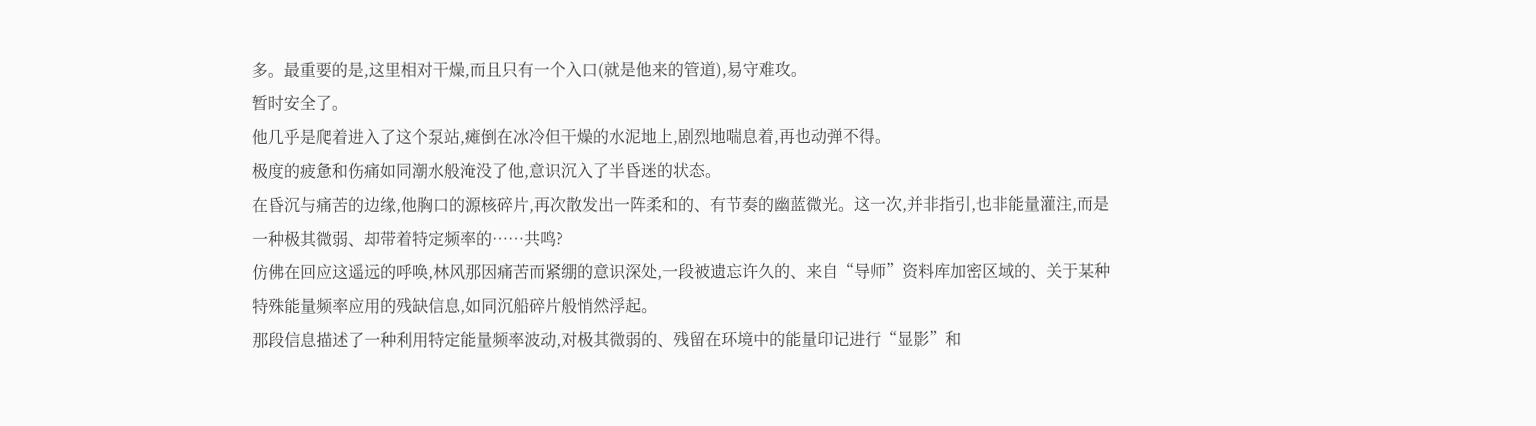多。最重要的是,这里相对干燥,而且只有一个入口(就是他来的管道),易守难攻。
暂时安全了。
他几乎是爬着进入了这个泵站,瘫倒在冰冷但干燥的水泥地上,剧烈地喘息着,再也动弹不得。
极度的疲惫和伤痛如同潮水般淹没了他,意识沉入了半昏迷的状态。
在昏沉与痛苦的边缘,他胸口的源核碎片,再次散发出一阵柔和的、有节奏的幽蓝微光。这一次,并非指引,也非能量灌注,而是一种极其微弱、却带着特定频率的……共鸣?
仿佛在回应这遥远的呼唤,林风那因痛苦而紧绷的意识深处,一段被遗忘许久的、来自“导师”资料库加密区域的、关于某种特殊能量频率应用的残缺信息,如同沉船碎片般悄然浮起。
那段信息描述了一种利用特定能量频率波动,对极其微弱的、残留在环境中的能量印记进行“显影”和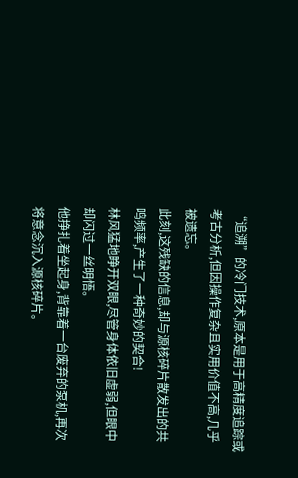“追溯”的冷门技术,原本是用于高精度追踪或考古分析,但因操作复杂且实用价值不高,几乎被遗忘。
此刻,这残缺的信息,却与源核碎片散发出的共鸣频率,产生了一种奇妙的契合!
林风猛地睁开双眼,尽管身体依旧虚弱,但眼中却闪过一丝明悟。
他挣扎着坐起身,背靠着一台废弃的泵机,再次将意念沉入源核碎片。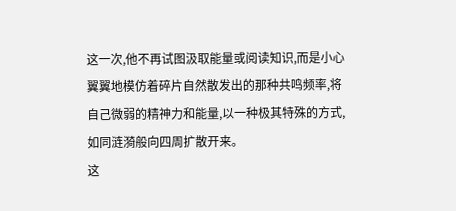这一次,他不再试图汲取能量或阅读知识,而是小心翼翼地模仿着碎片自然散发出的那种共鸣频率,将自己微弱的精神力和能量,以一种极其特殊的方式,如同涟漪般向四周扩散开来。
这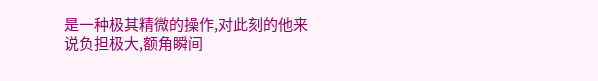是一种极其精微的操作,对此刻的他来说负担极大,额角瞬间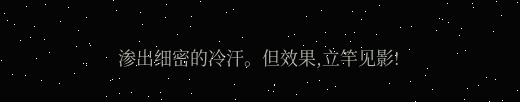渗出细密的冷汗。但效果,立竿见影!